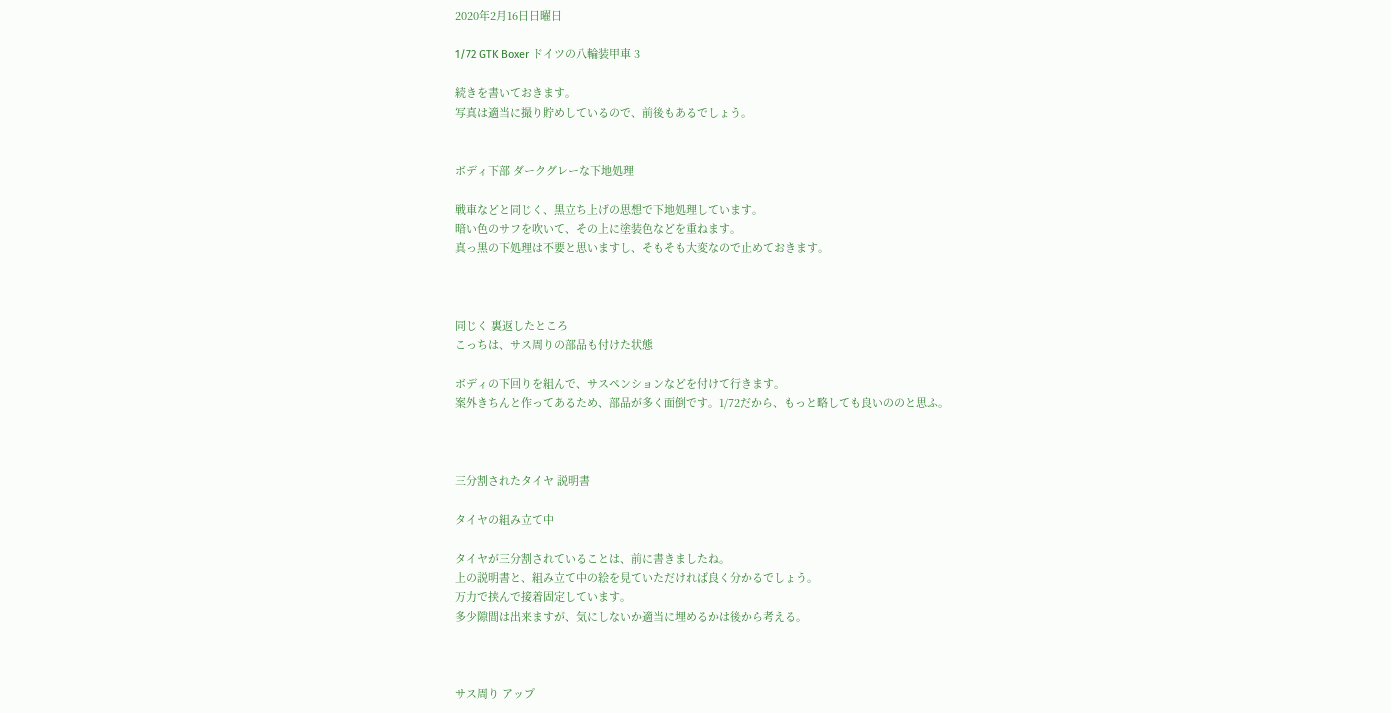2020年2月16日日曜日

1/72 GTK Boxer ドイツの八輪装甲車 3

続きを書いておきます。
写真は適当に撮り貯めしているので、前後もあるでしょう。


ボディ下部 ダークグレーな下地処理

戦車などと同じく、黒立ち上げの思想で下地処理しています。
暗い色のサフを吹いて、その上に塗装色などを重ねます。
真っ黒の下処理は不要と思いますし、そもそも大変なので止めておきます。



同じく 裏返したところ
こっちは、サス周りの部品も付けた状態

ボディの下回りを組んで、サスペンションなどを付けて行きます。
案外きちんと作ってあるため、部品が多く面倒です。1/72だから、もっと略しても良いののと思ふ。



三分割されたタイヤ 説明書

タイヤの組み立て中

タイヤが三分割されていることは、前に書きましたね。
上の説明書と、組み立て中の絵を見ていただければ良く分かるでしょう。
万力で挟んで接着固定しています。
多少隙間は出来ますが、気にしないか適当に埋めるかは後から考える。



サス周り アップ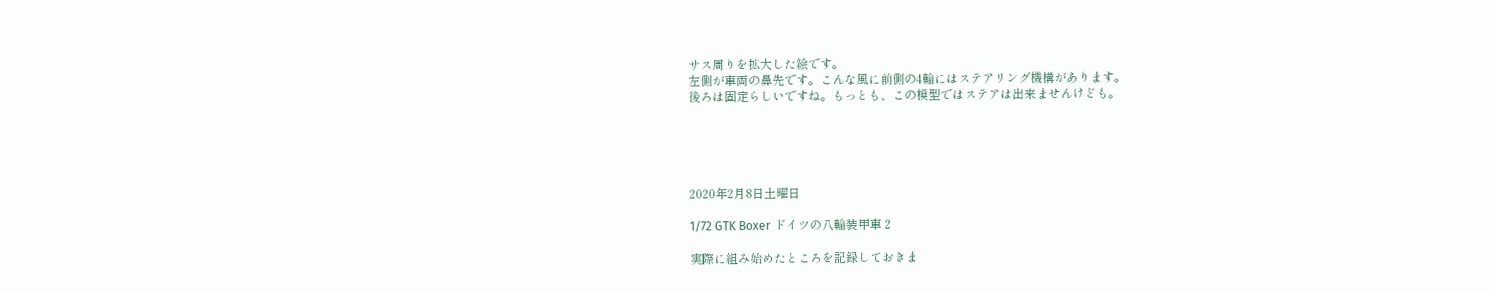サス周りを拡大した絵です。
左側が車両の鼻先です。こんな風に前側の4輪にはステアリング機構があります。
後ろは固定らしいですね。もっとも、この模型ではステアは出来ませんけども。





2020年2月8日土曜日

1/72 GTK Boxer ドイツの八輪装甲車 2

実際に組み始めたところを記録しておきま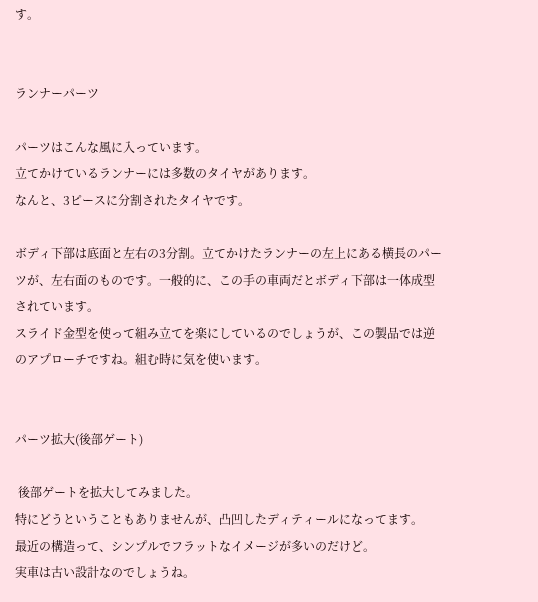す。


ランナーパーツ

パーツはこんな風に入っています。
立てかけているランナーには多数のタイヤがあります。
なんと、3ピースに分割されたタイヤです。

ボディ下部は底面と左右の3分割。立てかけたランナーの左上にある横長のパーツが、左右面のものです。一般的に、この手の車両だとボディ下部は一体成型されています。
スライド金型を使って組み立てを楽にしているのでしょうが、この製品では逆のアプローチですね。組む時に気を使います。


パーツ拡大(後部ゲート)

 後部ゲートを拡大してみました。
特にどうということもありませんが、凸凹したディティールになってます。
最近の構造って、シンプルでフラットなイメージが多いのだけど。
実車は古い設計なのでしょうね。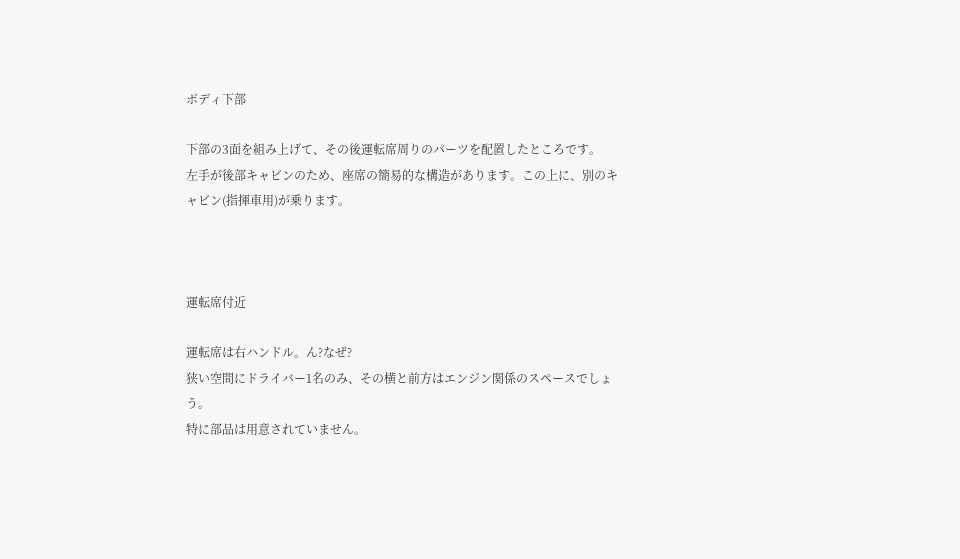ボディ下部

下部の3面を組み上げて、その後運転席周りのパーツを配置したところです。
左手が後部キャビンのため、座席の簡易的な構造があります。この上に、別のキャビン(指揮車用)が乗ります。



運転席付近

運転席は右ハンドル。ん?なぜ?
狭い空間にドライバー1名のみ、その横と前方はエンジン関係のスペースでしょう。
特に部品は用意されていません。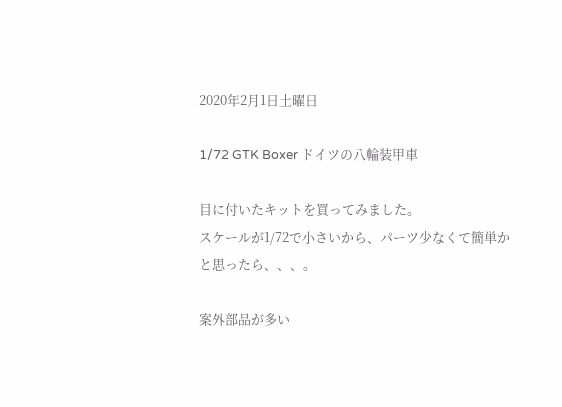2020年2月1日土曜日

1/72 GTK Boxer ドイツの八輪装甲車

目に付いたキットを買ってみました。
スケールが1/72で小さいから、パーツ少なくて簡単かと思ったら、、、。

案外部品が多い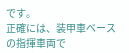です。
正確には、装甲車ベースの指揮車両で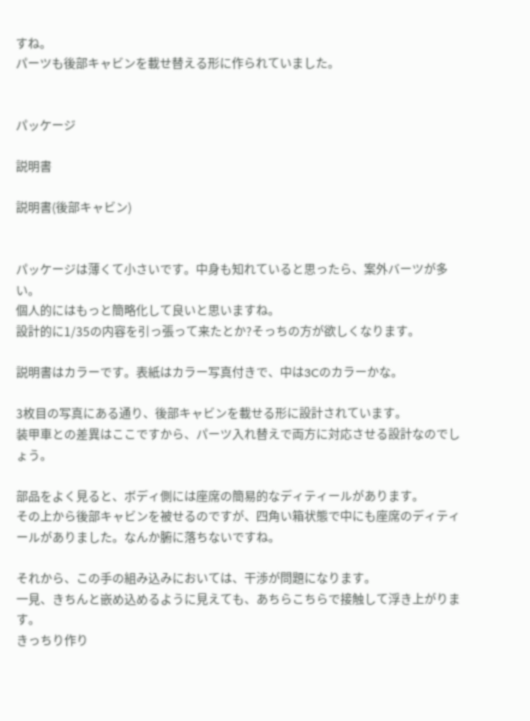すね。
パーツも後部キャビンを載せ替える形に作られていました。


パッケージ

説明書

説明書(後部キャビン)


パッケージは薄くて小さいです。中身も知れていると思ったら、案外バーツが多い。
個人的にはもっと簡略化して良いと思いますね。
設計的に1/35の内容を引っ張って来たとか?そっちの方が欲しくなります。

説明書はカラーです。表紙はカラー写真付きで、中は3Cのカラーかな。

3枚目の写真にある通り、後部キャビンを載せる形に設計されています。
装甲車との差異はここですから、パーツ入れ替えで両方に対応させる設計なのでしょう。

部品をよく見ると、ボディ側には座席の簡易的なディティールがあります。
その上から後部キャビンを被せるのですが、四角い箱状態で中にも座席のディティールがありました。なんか腑に落ちないですね。

それから、この手の組み込みにおいては、干渉が問題になります。
一見、きちんと嵌め込めるように見えても、あちらこちらで接触して浮き上がります。
きっちり作り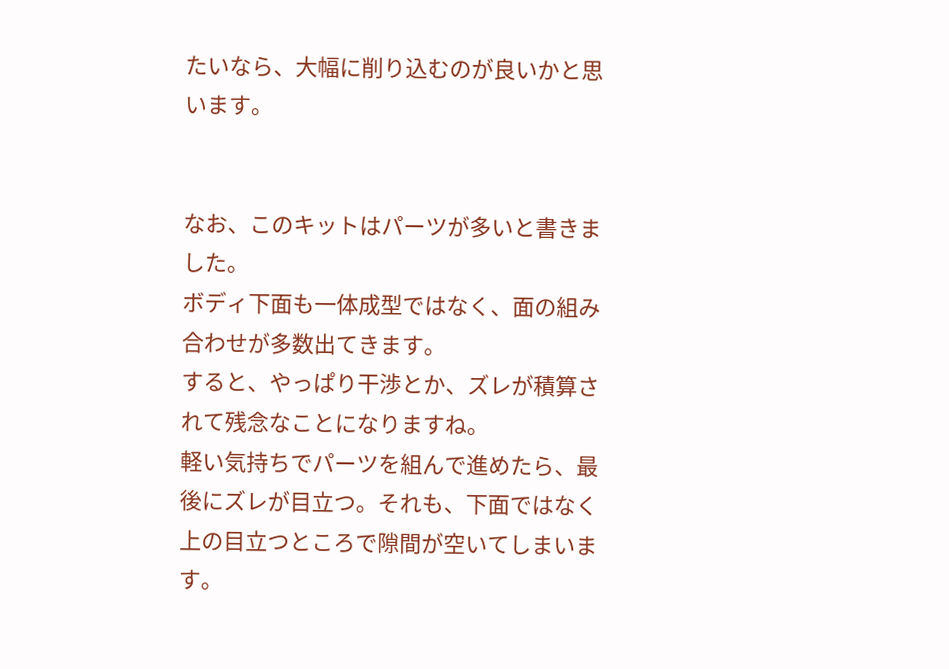たいなら、大幅に削り込むのが良いかと思います。


なお、このキットはパーツが多いと書きました。
ボディ下面も一体成型ではなく、面の組み合わせが多数出てきます。
すると、やっぱり干渉とか、ズレが積算されて残念なことになりますね。
軽い気持ちでパーツを組んで進めたら、最後にズレが目立つ。それも、下面ではなく上の目立つところで隙間が空いてしまいます。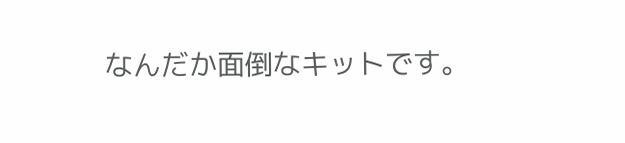なんだか面倒なキットです。